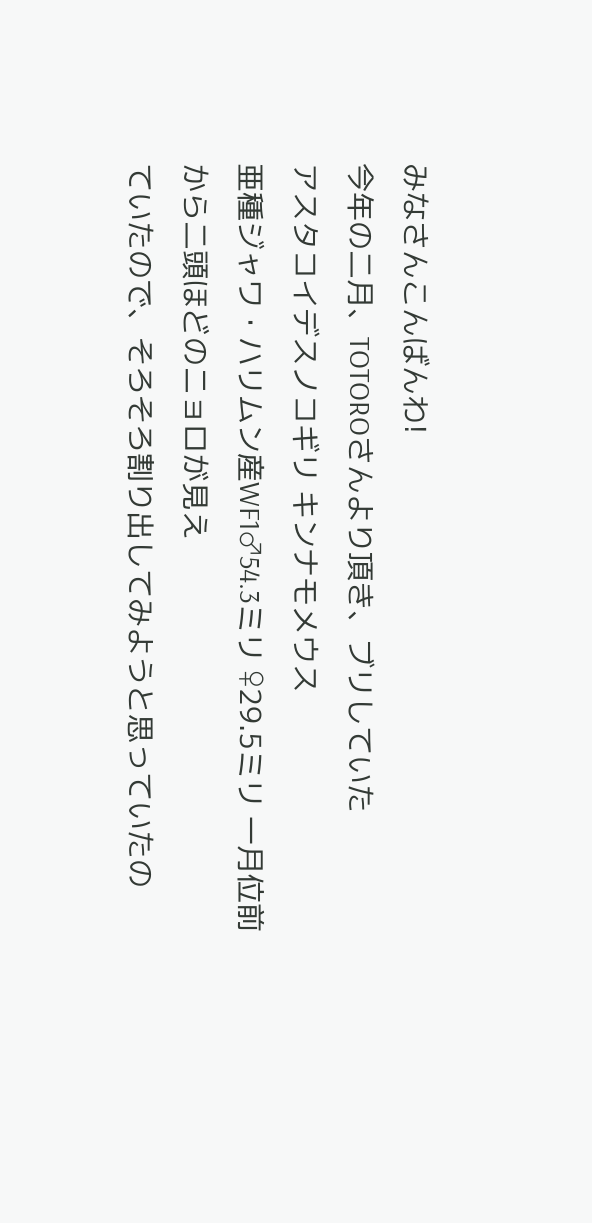みなさんこんばんわ!
今年の二月、TOTOROさんより頂き、ブリしていた
アスタコイデスノコギリ キンナモメウス
亜種ジャワ・ハリムン産WF1♂54.3ミリ ♀29.5ミリ 一月位前から二頭ほどのニョロが見え
ていたので、そろそろ割り出してみようと思っていたの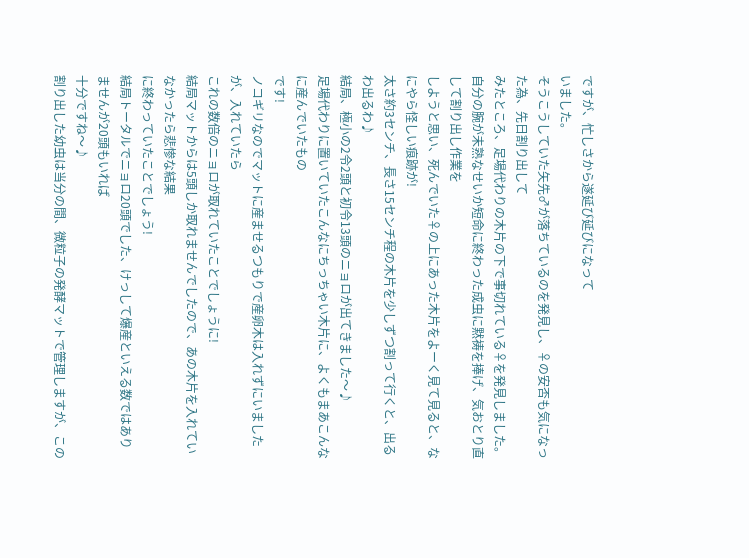ですが、忙しさから遂延び延びになって
いました。
そうこうしていた矢先♂が落ちているのを発見し、♀の安否も気になった為、先日割り出して
みたところ、足場代わりの木片の下で事切れている♀を発見しました。
自分の腕が未熟なせいか短命に終わった成虫に黙祷を捧げ、気おとり直して割り出し作業を
しようと思い、死んでいた♀の上にあった木片をよーく見て見ると、なにやら怪しい痕跡が!
太さ約3センチ、長さ15センチ程の木片を少しずつ割って行くと、出るわ出るわ♪
結局、極小の2令2頭と初令13頭のニョロが出てきました〜♪
足場代わりに置いていたこんなにちっちゃい木片に、よくもまあこんなに産んでいたもの
です!
ノコギリなのでマットに産ませるつもりで産卵木は入れずにいましたが、入れていたら
これの数倍のニョロが取れていたことでしょうに!
結局マットからは5頭しか取れませんでしたので、あの木片を入れていなかったら悲惨な結果
に終わっていたことでしょう!
結局トータルでニョロ20頭でした、けっして爆産といえる数ではありませんが20頭もいれば
十分ですね〜♪
割り出した幼虫は当分の間、微粒子の発酵マットで管理しますが、この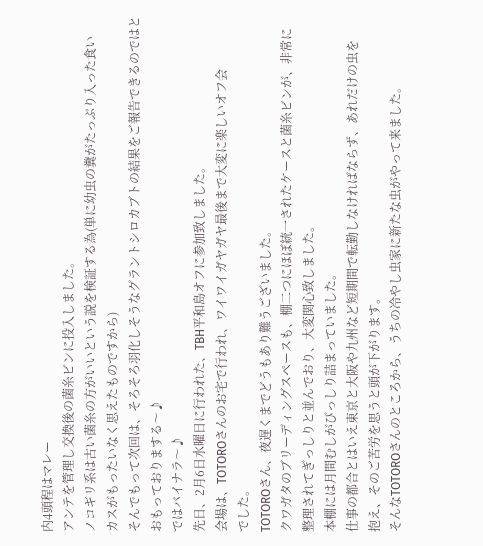内4頭程はマレー
アンテを管理し交換後の菌糸ビンに投入しました。
ノコギリ系は古い菌糸の方がいいという説を検証する為(単に幼虫の糞がたっぷり入った食い
カスがもったいなく思えたものですから)
そんでもって次回は、そろそろ羽化しそうなグラントシロカブトの結果をご報告できるのではと
おもっておりまする〜♪
ではバイナラ〜♪
先日、2月6日水曜日に行われた、TBH平和島オフに参加致しました。
会場は、TOTOROさんのお宅で行われ、ワイワイガヤガヤ最後まで大変に楽しいオフ会
でした。
TOTOROさん、夜遅くまでどうもあり難うございました。
クワガタのブリーディングスペースも、棚二つにほぼ統一されたケースと菌糸ビンが、非常に
整理されてぎっしりと並んでおり、大変関心致しました。
本棚には月間むしがびっしり詰まっていました。
仕事の都合とはいえ東京と大阪や九州など短期間で転勤しなければならず、あれだけの虫を
抱え、そのご苦労を思うと頭が下がります。
そんなTOTOROさんのところから、うちの冷やし虫家に新たな虫がやって来ました。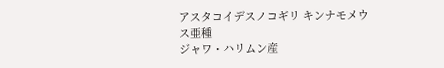アスタコイデスノコギリ キンナモメウス亜種
ジャワ・ハリムン産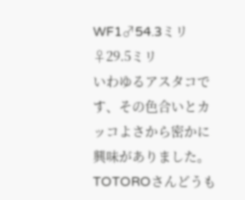WF1♂54.3ミリ ♀29.5ミリ
いわゆるアスタコです、その色合いとカッコよさから密かに興味がありました。
TOTOROさんどうも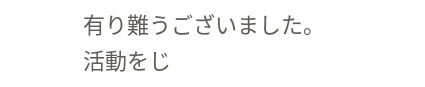有り難うございました。
活動をじ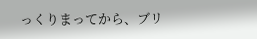っくりまってから、ブリ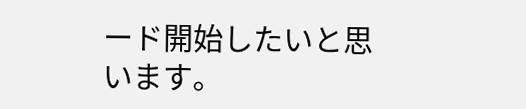ード開始したいと思います。